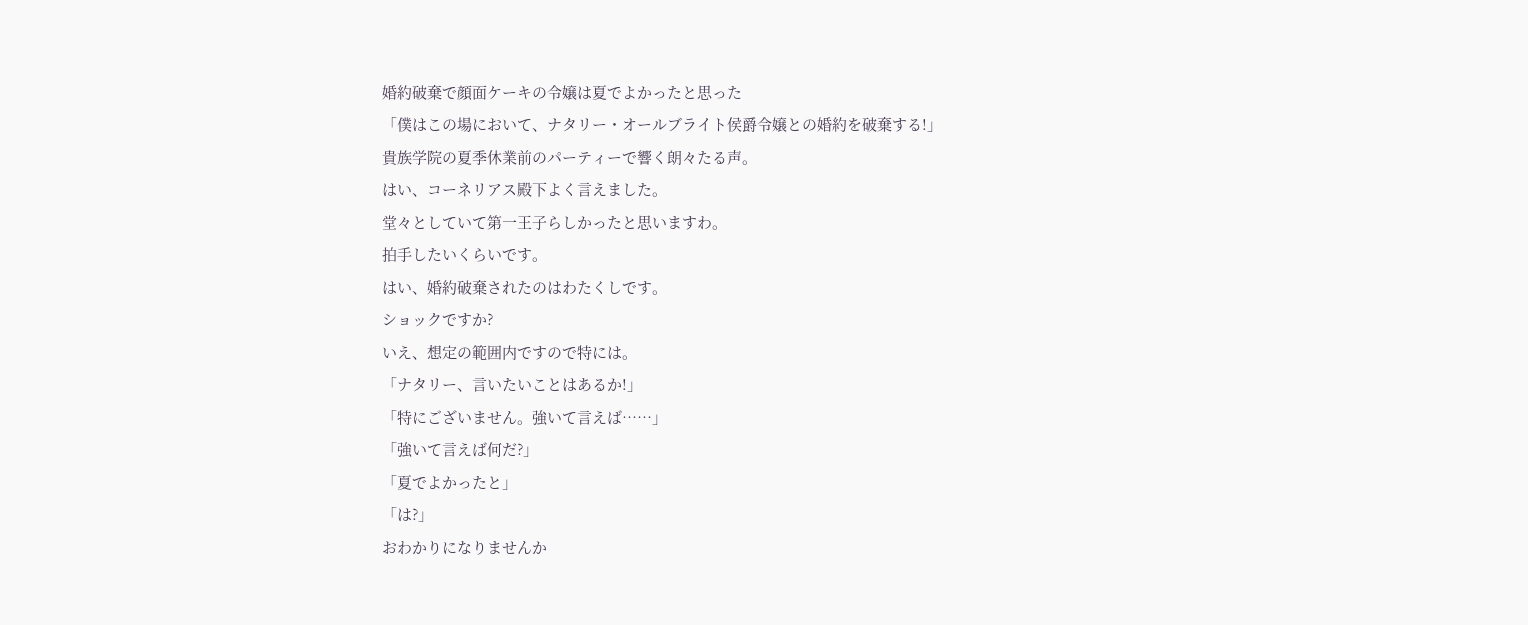婚約破棄で顔面ケーキの令嬢は夏でよかったと思った
「僕はこの場において、ナタリー・オールブライト侯爵令嬢との婚約を破棄する!」
貴族学院の夏季休業前のパーティーで響く朗々たる声。
はい、コーネリアス殿下よく言えました。
堂々としていて第一王子らしかったと思いますわ。
拍手したいくらいです。
はい、婚約破棄されたのはわたくしです。
ショックですか?
いえ、想定の範囲内ですので特には。
「ナタリー、言いたいことはあるか!」
「特にございません。強いて言えば……」
「強いて言えば何だ?」
「夏でよかったと」
「は?」
おわかりになりませんか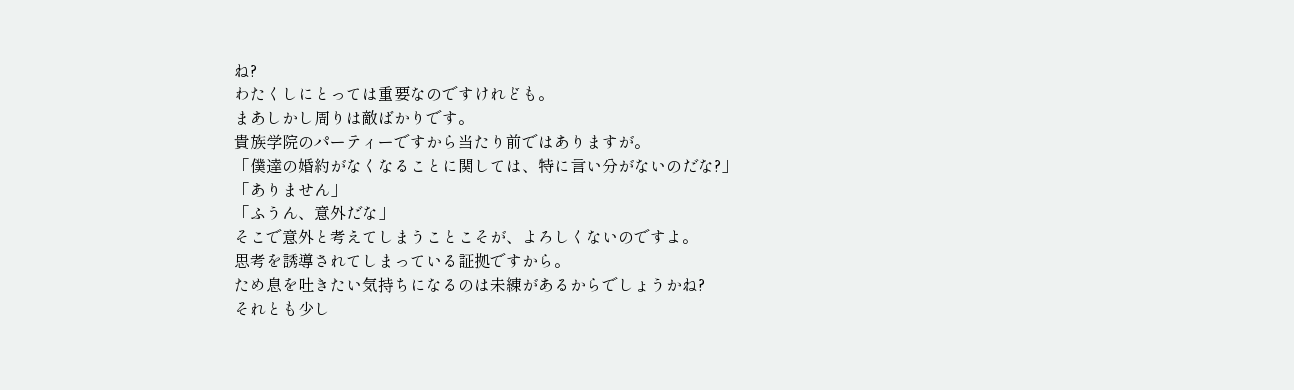ね?
わたくしにとっては重要なのですけれども。
まあしかし周りは敵ばかりです。
貴族学院のパーティーですから当たり前ではありますが。
「僕達の婚約がなくなることに関しては、特に言い分がないのだな?」
「ありません」
「ふうん、意外だな」
そこで意外と考えてしまうことこそが、よろしくないのですよ。
思考を誘導されてしまっている証拠ですから。
ため息を吐きたい気持ちになるのは未練があるからでしょうかね?
それとも少し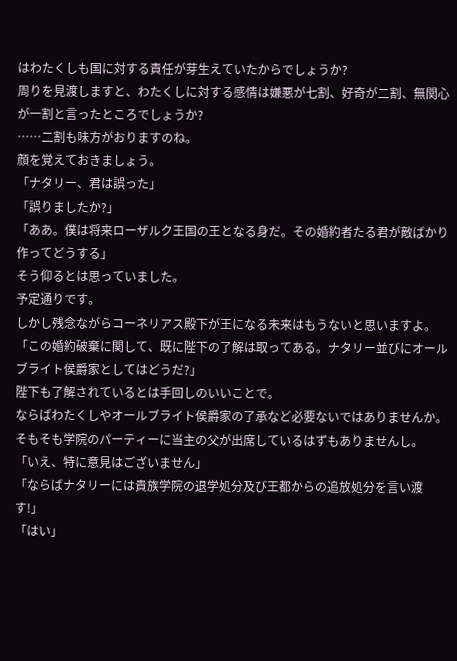はわたくしも国に対する責任が芽生えていたからでしょうか?
周りを見渡しますと、わたくしに対する感情は嫌悪が七割、好奇が二割、無関心が一割と言ったところでしょうか?
……二割も味方がおりますのね。
顔を覚えておきましょう。
「ナタリー、君は誤った」
「誤りましたか?」
「ああ。僕は将来ローザルク王国の王となる身だ。その婚約者たる君が敵ばかり作ってどうする」
そう仰るとは思っていました。
予定通りです。
しかし残念ながらコーネリアス殿下が王になる未来はもうないと思いますよ。
「この婚約破棄に関して、既に陛下の了解は取ってある。ナタリー並びにオールブライト侯爵家としてはどうだ?」
陛下も了解されているとは手回しのいいことで。
ならばわたくしやオールブライト侯爵家の了承など必要ないではありませんか。
そもそも学院のパーティーに当主の父が出席しているはずもありませんし。
「いえ、特に意見はございません」
「ならばナタリーには貴族学院の退学処分及び王都からの追放処分を言い渡す!」
「はい」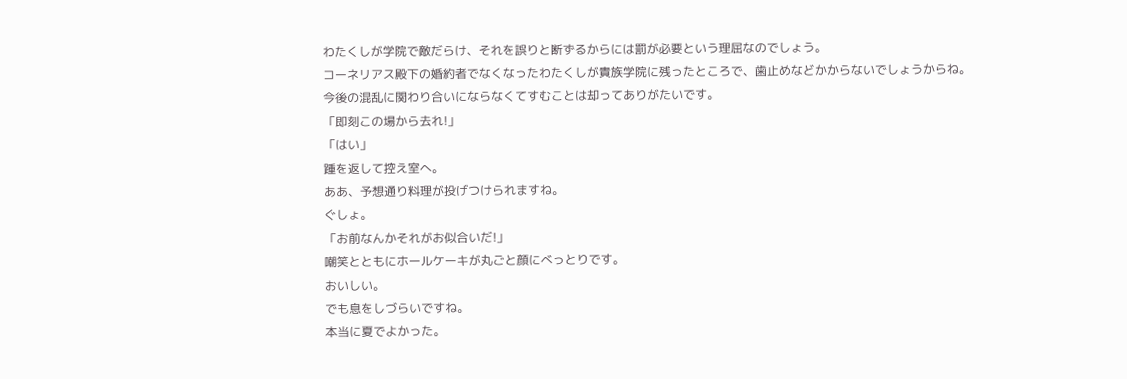わたくしが学院で敵だらけ、それを誤りと断ずるからには罰が必要という理屈なのでしょう。
コーネリアス殿下の婚約者でなくなったわたくしが貴族学院に残ったところで、歯止めなどかからないでしょうからね。
今後の混乱に関わり合いにならなくてすむことは却ってありがたいです。
「即刻この場から去れ!」
「はい」
踵を返して控え室へ。
ああ、予想通り料理が投げつけられますね。
ぐしょ。
「お前なんかそれがお似合いだ!」
嘲笑とともにホールケーキが丸ごと顔にべっとりです。
おいしい。
でも息をしづらいですね。
本当に夏でよかった。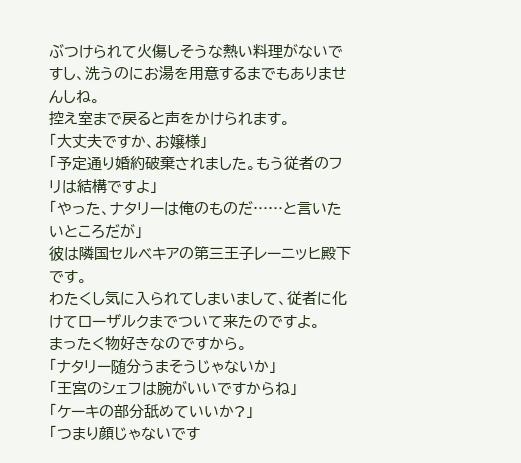ぶつけられて火傷しそうな熱い料理がないですし、洗うのにお湯を用意するまでもありませんしね。
控え室まで戻ると声をかけられます。
「大丈夫ですか、お嬢様」
「予定通り婚約破棄されました。もう従者のフリは結構ですよ」
「やった、ナタリーは俺のものだ……と言いたいところだが」
彼は隣国セルベキアの第三王子レーニッヒ殿下です。
わたくし気に入られてしまいまして、従者に化けてローザルクまでついて来たのですよ。
まったく物好きなのですから。
「ナタリー随分うまそうじゃないか」
「王宮のシェフは腕がいいですからね」
「ケーキの部分舐めていいか?」
「つまり顔じゃないです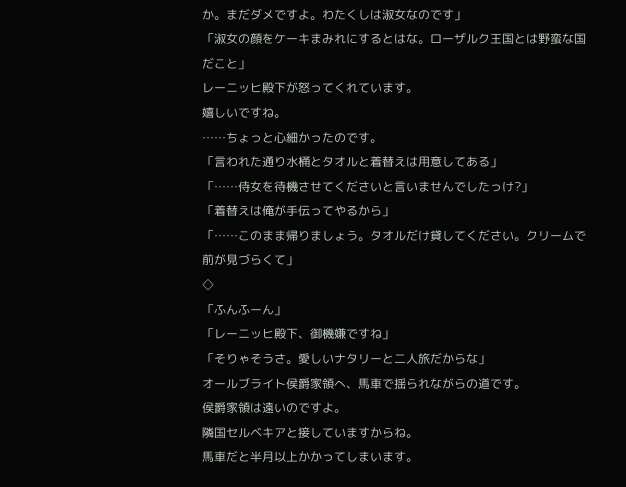か。まだダメですよ。わたくしは淑女なのです」
「淑女の顔をケーキまみれにするとはな。ローザルク王国とは野蛮な国だこと」
レーニッヒ殿下が怒ってくれています。
嬉しいですね。
……ちょっと心細かったのです。
「言われた通り水桶とタオルと着替えは用意してある」
「……侍女を待機させてくださいと言いませんでしたっけ?」
「着替えは俺が手伝ってやるから」
「……このまま帰りましょう。タオルだけ貸してください。クリームで前が見づらくて」
◇
「ふんふーん」
「レーニッヒ殿下、御機嫌ですね」
「そりゃそうさ。愛しいナタリーと二人旅だからな」
オールブライト侯爵家領へ、馬車で揺られながらの道です。
侯爵家領は遠いのですよ。
隣国セルベキアと接していますからね。
馬車だと半月以上かかってしまいます。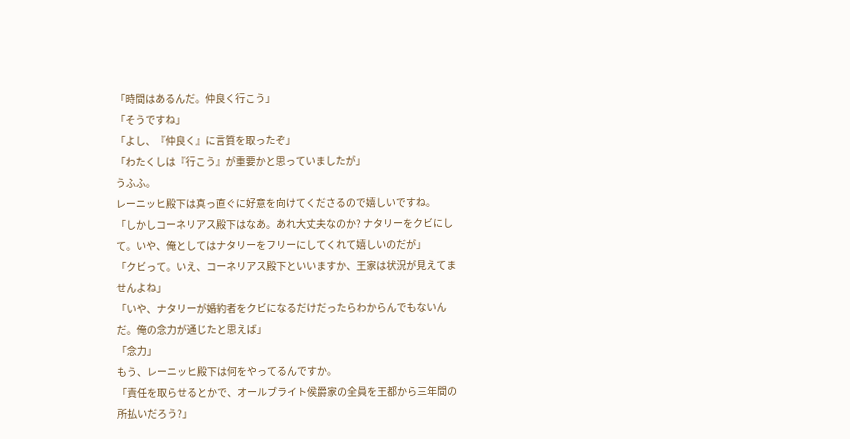「時間はあるんだ。仲良く行こう」
「そうですね」
「よし、『仲良く』に言質を取ったぞ」
「わたくしは『行こう』が重要かと思っていましたが」
うふふ。
レーニッヒ殿下は真っ直ぐに好意を向けてくださるので嬉しいですね。
「しかしコーネリアス殿下はなあ。あれ大丈夫なのか? ナタリーをクビにして。いや、俺としてはナタリーをフリーにしてくれて嬉しいのだが」
「クビって。いえ、コーネリアス殿下といいますか、王家は状況が見えてませんよね」
「いや、ナタリーが婚約者をクビになるだけだったらわからんでもないんだ。俺の念力が通じたと思えば」
「念力」
もう、レーニッヒ殿下は何をやってるんですか。
「責任を取らせるとかで、オールブライト侯爵家の全員を王都から三年間の所払いだろう?」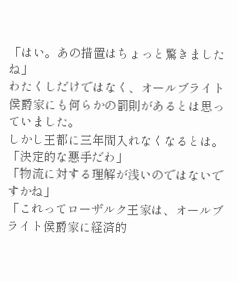「はい。あの措置はちょっと驚きましたね」
わたくしだけではなく、オールブライト侯爵家にも何らかの罰則があるとは思っていました。
しかし王都に三年間入れなくなるとは。
「決定的な悪手だわ」
「物流に対する理解が浅いのではないですかね」
「これってローザルク王家は、オールブライト侯爵家に経済的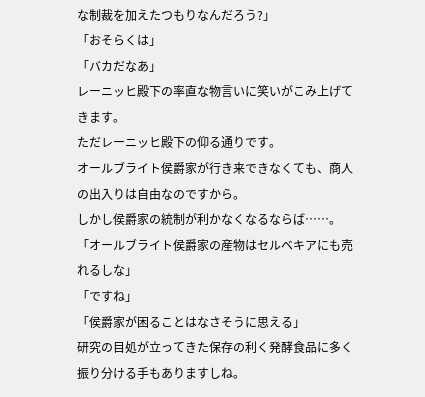な制裁を加えたつもりなんだろう?」
「おそらくは」
「バカだなあ」
レーニッヒ殿下の率直な物言いに笑いがこみ上げてきます。
ただレーニッヒ殿下の仰る通りです。
オールブライト侯爵家が行き来できなくても、商人の出入りは自由なのですから。
しかし侯爵家の統制が利かなくなるならば……。
「オールブライト侯爵家の産物はセルベキアにも売れるしな」
「ですね」
「侯爵家が困ることはなさそうに思える」
研究の目処が立ってきた保存の利く発酵食品に多く振り分ける手もありますしね。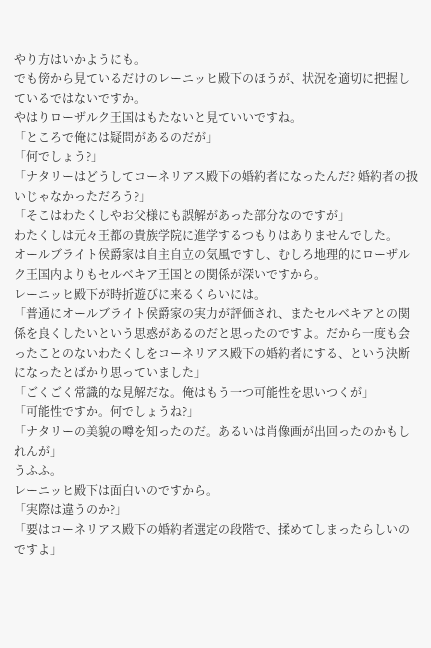やり方はいかようにも。
でも傍から見ているだけのレーニッヒ殿下のほうが、状況を適切に把握しているではないですか。
やはりローザルク王国はもたないと見ていいですね。
「ところで俺には疑問があるのだが」
「何でしょう?」
「ナタリーはどうしてコーネリアス殿下の婚約者になったんだ? 婚約者の扱いじゃなかっただろう?」
「そこはわたくしやお父様にも誤解があった部分なのですが」
わたくしは元々王都の貴族学院に進学するつもりはありませんでした。
オールブライト侯爵家は自主自立の気風ですし、むしろ地理的にローザルク王国内よりもセルベキア王国との関係が深いですから。
レーニッヒ殿下が時折遊びに来るくらいには。
「普通にオールブライト侯爵家の実力が評価され、またセルベキアとの関係を良くしたいという思惑があるのだと思ったのですよ。だから一度も会ったことのないわたくしをコーネリアス殿下の婚約者にする、という決断になったとばかり思っていました」
「ごくごく常識的な見解だな。俺はもう一つ可能性を思いつくが」
「可能性ですか。何でしょうね?」
「ナタリーの美貌の噂を知ったのだ。あるいは肖像画が出回ったのかもしれんが」
うふふ。
レーニッヒ殿下は面白いのですから。
「実際は違うのか?」
「要はコーネリアス殿下の婚約者選定の段階で、揉めてしまったらしいのですよ」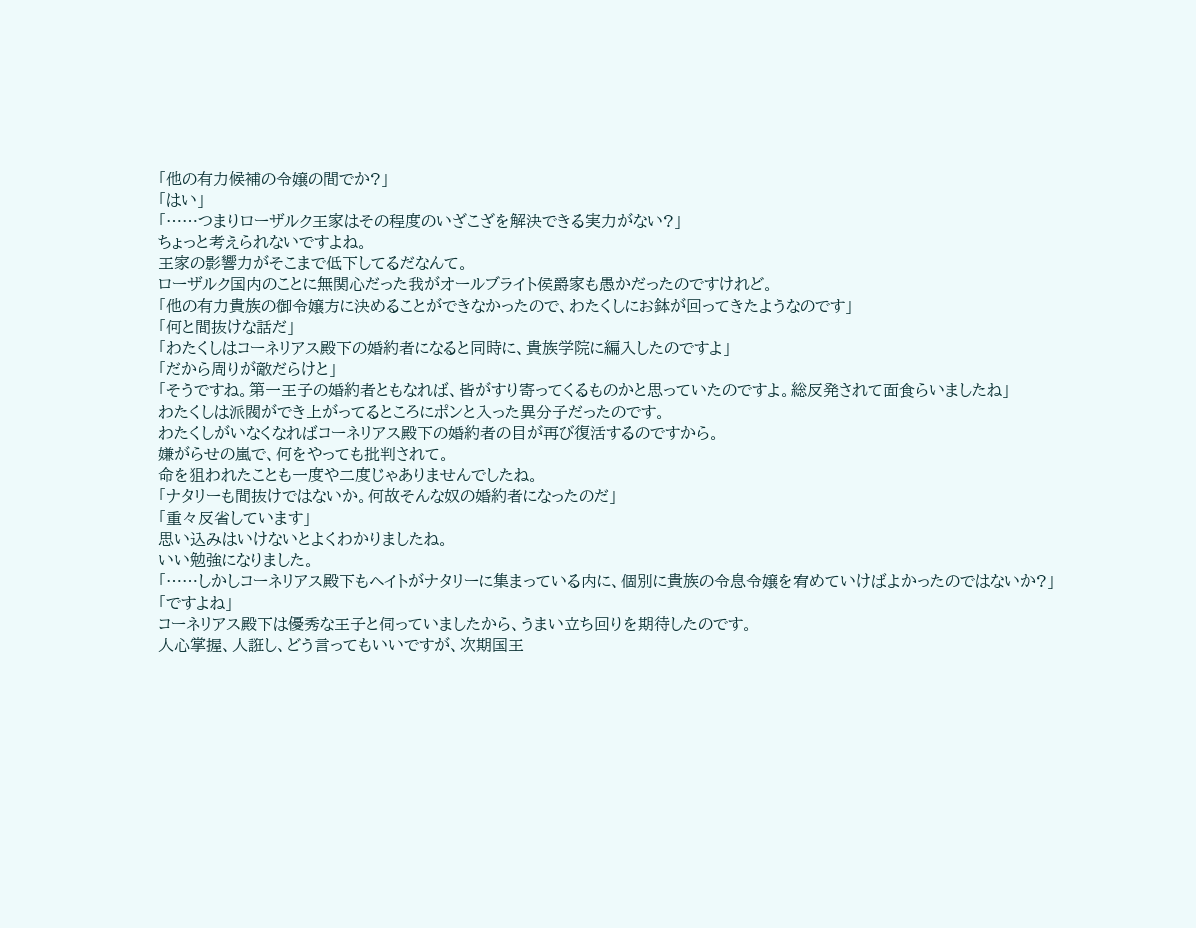「他の有力候補の令嬢の間でか?」
「はい」
「……つまりローザルク王家はその程度のいざこざを解決できる実力がない?」
ちょっと考えられないですよね。
王家の影響力がそこまで低下してるだなんて。
ローザルク国内のことに無関心だった我がオールブライト侯爵家も愚かだったのですけれど。
「他の有力貴族の御令嬢方に決めることができなかったので、わたくしにお鉢が回ってきたようなのです」
「何と間抜けな話だ」
「わたくしはコーネリアス殿下の婚約者になると同時に、貴族学院に編入したのですよ」
「だから周りが敵だらけと」
「そうですね。第一王子の婚約者ともなれば、皆がすり寄ってくるものかと思っていたのですよ。総反発されて面食らいましたね」
わたくしは派閥ができ上がってるところにポンと入った異分子だったのです。
わたくしがいなくなればコーネリアス殿下の婚約者の目が再び復活するのですから。
嫌がらせの嵐で、何をやっても批判されて。
命を狙われたことも一度や二度じゃありませんでしたね。
「ナタリーも間抜けではないか。何故そんな奴の婚約者になったのだ」
「重々反省しています」
思い込みはいけないとよくわかりましたね。
いい勉強になりました。
「……しかしコーネリアス殿下もヘイトがナタリーに集まっている内に、個別に貴族の令息令嬢を宥めていけばよかったのではないか?」
「ですよね」
コーネリアス殿下は優秀な王子と伺っていましたから、うまい立ち回りを期待したのです。
人心掌握、人誑し、どう言ってもいいですが、次期国王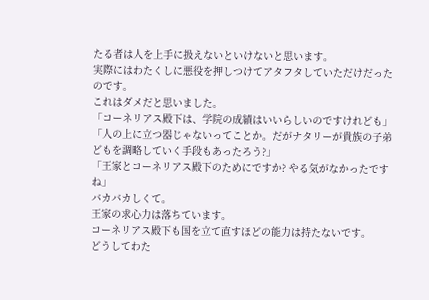たる者は人を上手に扱えないといけないと思います。
実際にはわたくしに悪役を押しつけてアタフタしていただけだったのです。
これはダメだと思いました。
「コーネリアス殿下は、学院の成績はいいらしいのですけれども」
「人の上に立つ器じゃないってことか。だがナタリーが貴族の子弟どもを調略していく手段もあったろう?」
「王家とコーネリアス殿下のためにですか? やる気がなかったですね」
バカバカしくて。
王家の求心力は落ちています。
コーネリアス殿下も国を立て直すほどの能力は持たないです。
どうしてわた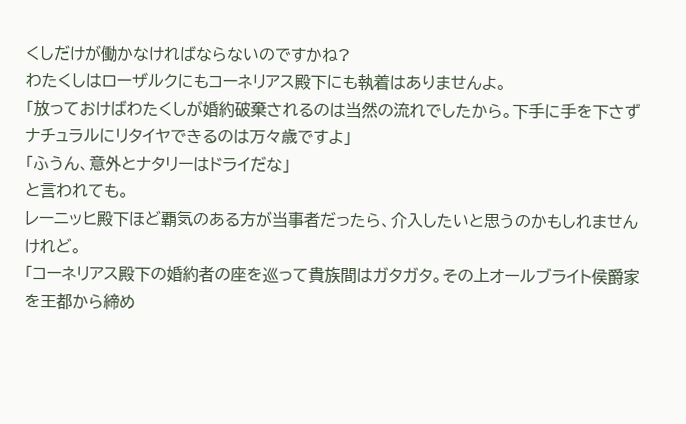くしだけが働かなければならないのですかね?
わたくしはローザルクにもコーネリアス殿下にも執着はありませんよ。
「放っておけばわたくしが婚約破棄されるのは当然の流れでしたから。下手に手を下さずナチュラルにリタイヤできるのは万々歳ですよ」
「ふうん、意外とナタリーはドライだな」
と言われても。
レーニッヒ殿下ほど覇気のある方が当事者だったら、介入したいと思うのかもしれませんけれど。
「コーネリアス殿下の婚約者の座を巡って貴族間はガタガタ。その上オールブライト侯爵家を王都から締め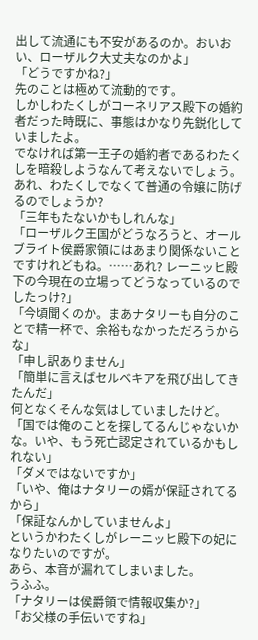出して流通にも不安があるのか。おいおい、ローザルク大丈夫なのかよ」
「どうですかね?」
先のことは極めて流動的です。
しかしわたくしがコーネリアス殿下の婚約者だった時既に、事態はかなり先鋭化していましたよ。
でなければ第一王子の婚約者であるわたくしを暗殺しようなんて考えないでしょう。
あれ、わたくしでなくて普通の令嬢に防げるのでしょうか?
「三年もたないかもしれんな」
「ローザルク王国がどうなろうと、オールブライト侯爵家領にはあまり関係ないことですけれどもね。……あれ? レーニッヒ殿下の今現在の立場ってどうなっているのでしたっけ?」
「今頃聞くのか。まあナタリーも自分のことで精一杯で、余裕もなかっただろうからな」
「申し訳ありません」
「簡単に言えばセルベキアを飛び出してきたんだ」
何となくそんな気はしていましたけど。
「国では俺のことを探してるんじゃないかな。いや、もう死亡認定されているかもしれない」
「ダメではないですか」
「いや、俺はナタリーの婿が保証されてるから」
「保証なんかしていませんよ」
というかわたくしがレーニッヒ殿下の妃になりたいのですが。
あら、本音が漏れてしまいました。
うふふ。
「ナタリーは侯爵領で情報収集か?」
「お父様の手伝いですね」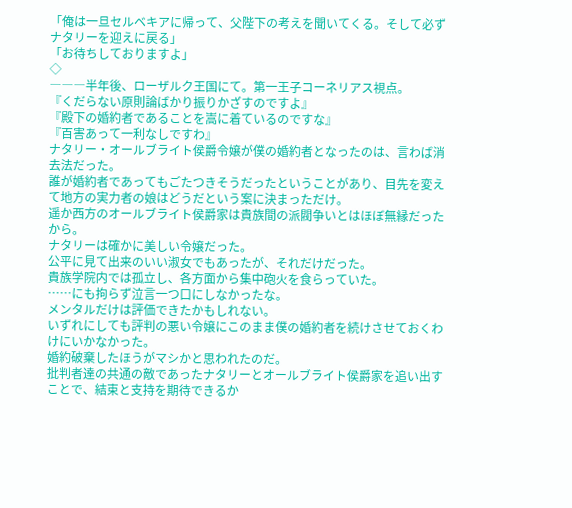「俺は一旦セルベキアに帰って、父陛下の考えを聞いてくる。そして必ずナタリーを迎えに戻る」
「お待ちしておりますよ」
◇
―――半年後、ローザルク王国にて。第一王子コーネリアス視点。
『くだらない原則論ばかり振りかざすのですよ』
『殿下の婚約者であることを嵩に着ているのですな』
『百害あって一利なしですわ』
ナタリー・オールブライト侯爵令嬢が僕の婚約者となったのは、言わば消去法だった。
誰が婚約者であってもごたつきそうだったということがあり、目先を変えて地方の実力者の娘はどうだという案に決まっただけ。
遥か西方のオールブライト侯爵家は貴族間の派閥争いとはほぼ無縁だったから。
ナタリーは確かに美しい令嬢だった。
公平に見て出来のいい淑女でもあったが、それだけだった。
貴族学院内では孤立し、各方面から集中砲火を食らっていた。
……にも拘らず泣言一つ口にしなかったな。
メンタルだけは評価できたかもしれない。
いずれにしても評判の悪い令嬢にこのまま僕の婚約者を続けさせておくわけにいかなかった。
婚約破棄したほうがマシかと思われたのだ。
批判者達の共通の敵であったナタリーとオールブライト侯爵家を追い出すことで、結束と支持を期待できるか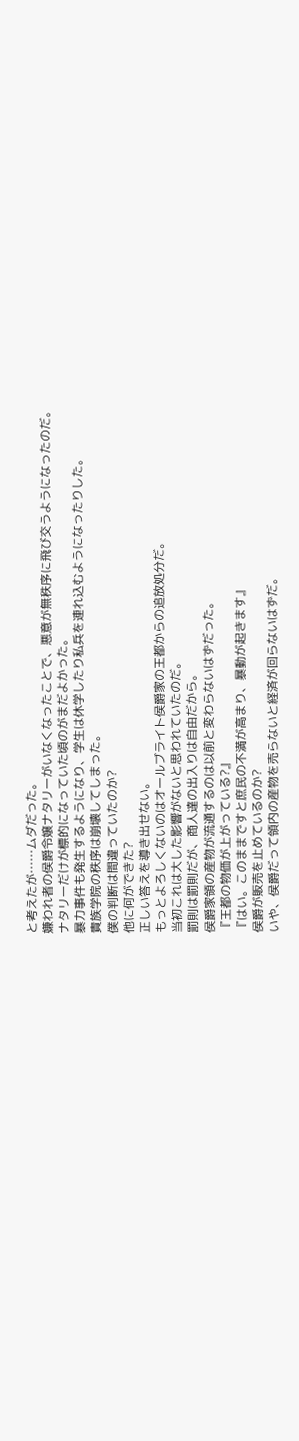と考えたが……ムダだった。
嫌われ者の侯爵令嬢ナタリーがいなくなったことで、悪意が無秩序に飛び交うようになったのだ。
ナタリーだけが標的になっていた頃のがまだよかった。
暴力事件も発生するようになり、学生は休学したり私兵を連れ込むようになったりした。
貴族学院の秩序は崩壊してしまった。
僕の判断は間違っていたのか?
他に何ができた?
正しい答えを導き出せない。
もっとよろしくないのはオールブライト侯爵家の王都からの追放処分だ。
当初これは大した影響がないと思われていたのだ。
罰則は罰則だが、商人達の出入りは自由だから。
侯爵家領の産物が流通するのは以前と変わらないはずだった。
『王都の物価が上がっている?』
『はい。このままですと庶民の不満が高まり、暴動が起きます』
侯爵が販売を止めているのか?
いや、侯爵だって領内の産物を売らないと経済が回らないはずだ。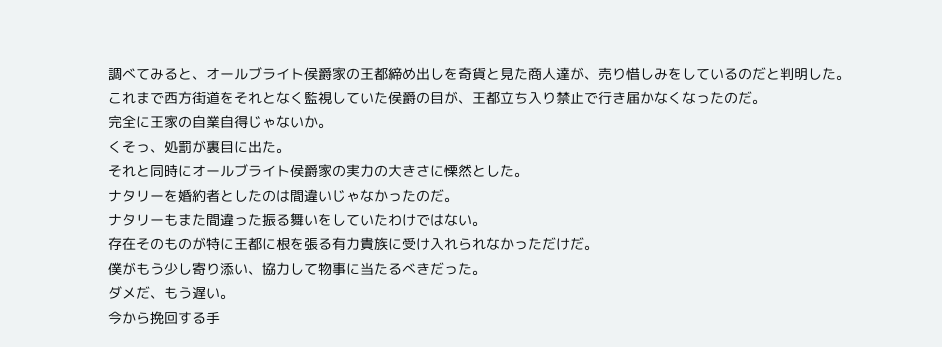調べてみると、オールブライト侯爵家の王都締め出しを奇貨と見た商人達が、売り惜しみをしているのだと判明した。
これまで西方街道をそれとなく監視していた侯爵の目が、王都立ち入り禁止で行き届かなくなったのだ。
完全に王家の自業自得じゃないか。
くそっ、処罰が裏目に出た。
それと同時にオールブライト侯爵家の実力の大きさに慄然とした。
ナタリーを婚約者としたのは間違いじゃなかったのだ。
ナタリーもまた間違った振る舞いをしていたわけではない。
存在そのものが特に王都に根を張る有力貴族に受け入れられなかっただけだ。
僕がもう少し寄り添い、協力して物事に当たるべきだった。
ダメだ、もう遅い。
今から挽回する手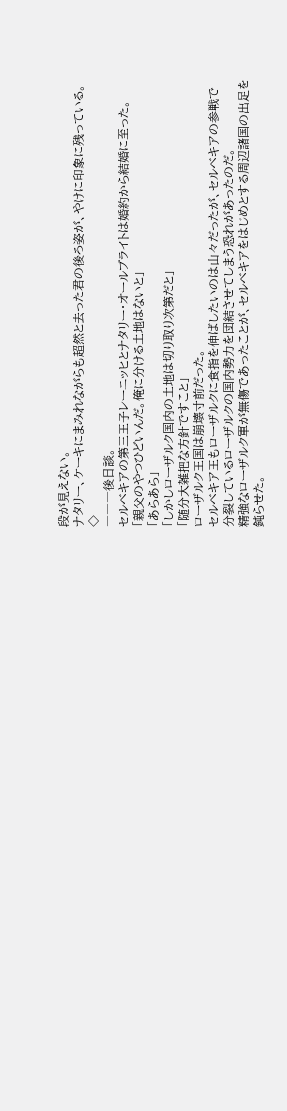段が見えない。
ナタリー、ケーキにまみれながらも超然と去った君の後ろ姿が、やけに印象に残っている。
◇
―――後日談。
セルベキアの第三王子レーニッヒとナタリー・オールブライトは婚約から結婚に至った。
「親父のやつひどいんだ。俺に分ける土地はないと」
「あらあら」
「しかしローザルク国内の土地は切り取り次第だと」
「随分大雑把な方針ですこと」
ローザルク王国は崩壊寸前だった。
セルベキア王もローザルクに食指を伸ばしたいのは山々だったが、セルベキアの参戦で分裂しているローザルクの国内勢力を団結させてしまう恐れがあったのだ。
精強なローザルク軍が無傷であったことが、セルベキアをはじめとする周辺諸国の出足を鈍らせた。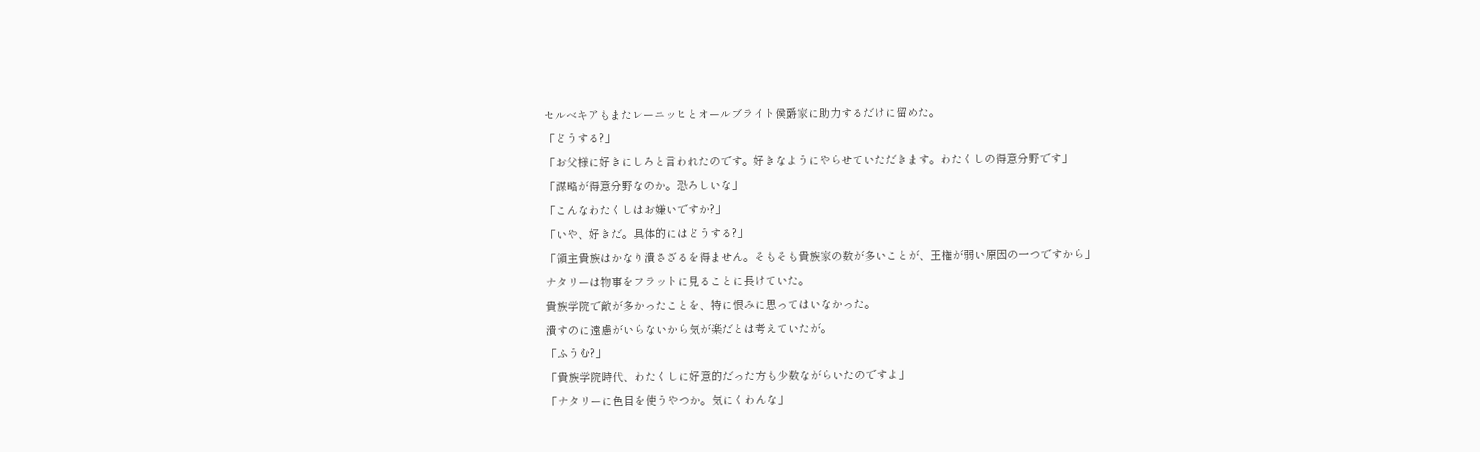セルベキアもまたレーニッヒとオールブライト侯爵家に助力するだけに留めた。
「どうする?」
「お父様に好きにしろと言われたのです。好きなようにやらせていただきます。わたくしの得意分野です」
「謀略が得意分野なのか。恐ろしいな」
「こんなわたくしはお嫌いですか?」
「いや、好きだ。具体的にはどうする?」
「領主貴族はかなり潰さざるを得ません。そもそも貴族家の数が多いことが、王権が弱い原因の一つですから」
ナタリーは物事をフラットに見ることに長けていた。
貴族学院で敵が多かったことを、特に恨みに思ってはいなかった。
潰すのに遠慮がいらないから気が楽だとは考えていたが。
「ふうむ?」
「貴族学院時代、わたくしに好意的だった方も少数ながらいたのですよ」
「ナタリーに色目を使うやつか。気にくわんな」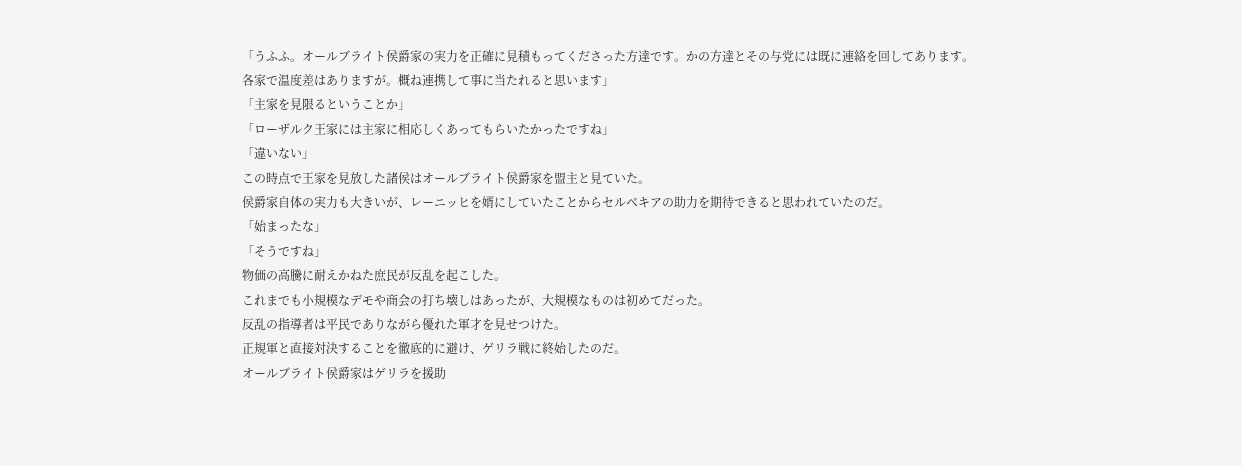「うふふ。オールブライト侯爵家の実力を正確に見積もってくださった方達です。かの方達とその与党には既に連絡を回してあります。各家で温度差はありますが。概ね連携して事に当たれると思います」
「主家を見限るということか」
「ローザルク王家には主家に相応しくあってもらいたかったですね」
「違いない」
この時点で王家を見放した諸侯はオールブライト侯爵家を盟主と見ていた。
侯爵家自体の実力も大きいが、レーニッヒを婿にしていたことからセルベキアの助力を期待できると思われていたのだ。
「始まったな」
「そうですね」
物価の高騰に耐えかねた庶民が反乱を起こした。
これまでも小規模なデモや商会の打ち壊しはあったが、大規模なものは初めてだった。
反乱の指導者は平民でありながら優れた軍才を見せつけた。
正規軍と直接対決することを徹底的に避け、ゲリラ戦に終始したのだ。
オールブライト侯爵家はゲリラを援助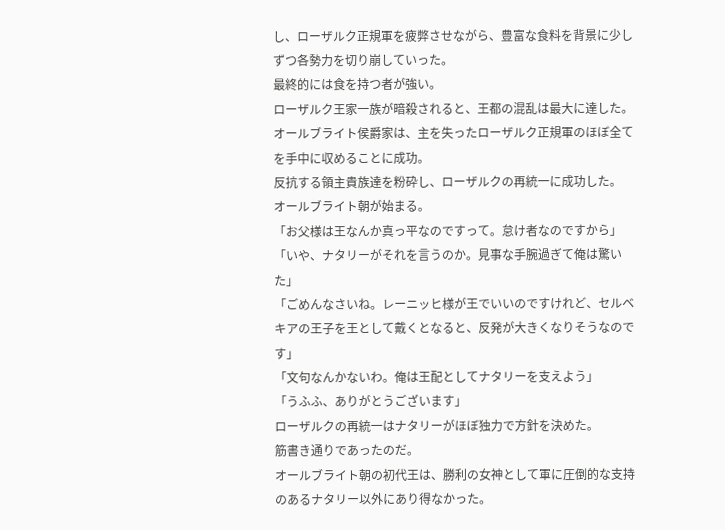し、ローザルク正規軍を疲弊させながら、豊富な食料を背景に少しずつ各勢力を切り崩していった。
最終的には食を持つ者が強い。
ローザルク王家一族が暗殺されると、王都の混乱は最大に達した。
オールブライト侯爵家は、主を失ったローザルク正規軍のほぼ全てを手中に収めることに成功。
反抗する領主貴族達を粉砕し、ローザルクの再統一に成功した。
オールブライト朝が始まる。
「お父様は王なんか真っ平なのですって。怠け者なのですから」
「いや、ナタリーがそれを言うのか。見事な手腕過ぎて俺は驚いた」
「ごめんなさいね。レーニッヒ様が王でいいのですけれど、セルベキアの王子を王として戴くとなると、反発が大きくなりそうなのです」
「文句なんかないわ。俺は王配としてナタリーを支えよう」
「うふふ、ありがとうございます」
ローザルクの再統一はナタリーがほぼ独力で方針を決めた。
筋書き通りであったのだ。
オールブライト朝の初代王は、勝利の女神として軍に圧倒的な支持のあるナタリー以外にあり得なかった。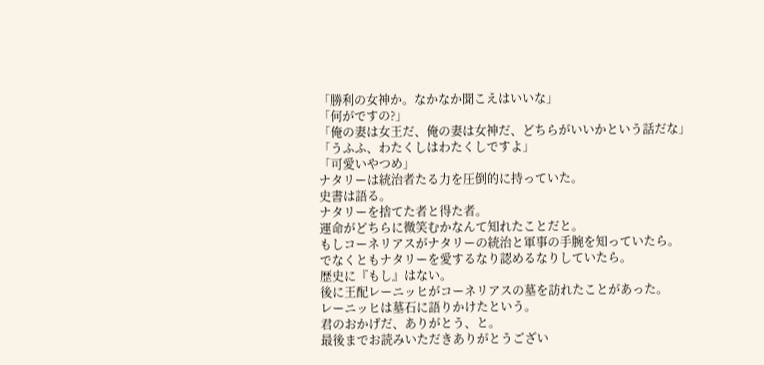「勝利の女神か。なかなか聞こえはいいな」
「何がですの?」
「俺の妻は女王だ、俺の妻は女神だ、どちらがいいかという話だな」
「うふふ、わたくしはわたくしですよ」
「可愛いやつめ」
ナタリーは統治者たる力を圧倒的に持っていた。
史書は語る。
ナタリーを捨てた者と得た者。
運命がどちらに微笑むかなんて知れたことだと。
もしコーネリアスがナタリーの統治と軍事の手腕を知っていたら。
でなくともナタリーを愛するなり認めるなりしていたら。
歴史に『もし』はない。
後に王配レーニッヒがコーネリアスの墓を訪れたことがあった。
レーニッヒは墓石に語りかけたという。
君のおかげだ、ありがとう、と。
最後までお読みいただきありがとうござい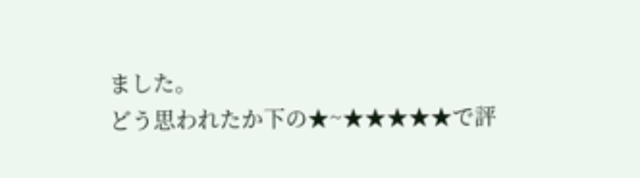ました。
どう思われたか下の★~★★★★★で評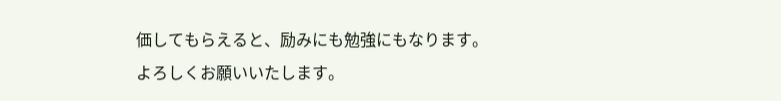価してもらえると、励みにも勉強にもなります。
よろしくお願いいたします。